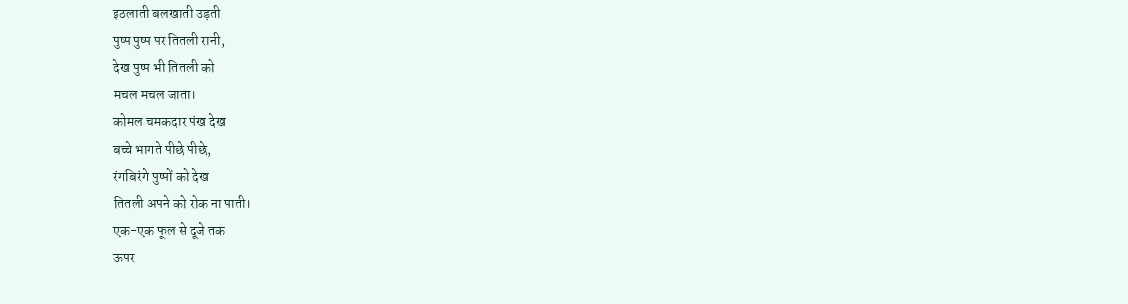इठलाती बलखाती उड़ती
पुष्प पुष्प पर तितली रानी,
देख पुष्प भी तितली को
मचल मचल जाता।
कोमल चमकदार पंख देख
बच्चे भागते पीछे पीछे,
रंगबिरंगे पुष्पों को देख
तितली अपने को रोक ना पाती।
एक-एक फूल से दूजे तक
ऊपर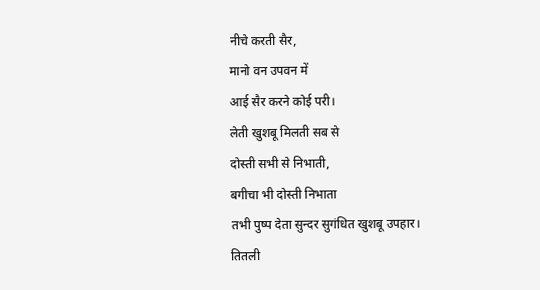नीचे करती सैर,
मानो वन उपवन में
आई सैर करने कोई परी।
लेती खुशबू मिलती सब से
दोस्ती सभी से निभाती,
बगीचा भी दोस्ती निभाता
तभी पुष्प देता सुन्दर सुगंधित खुशबू उपहार।
तितली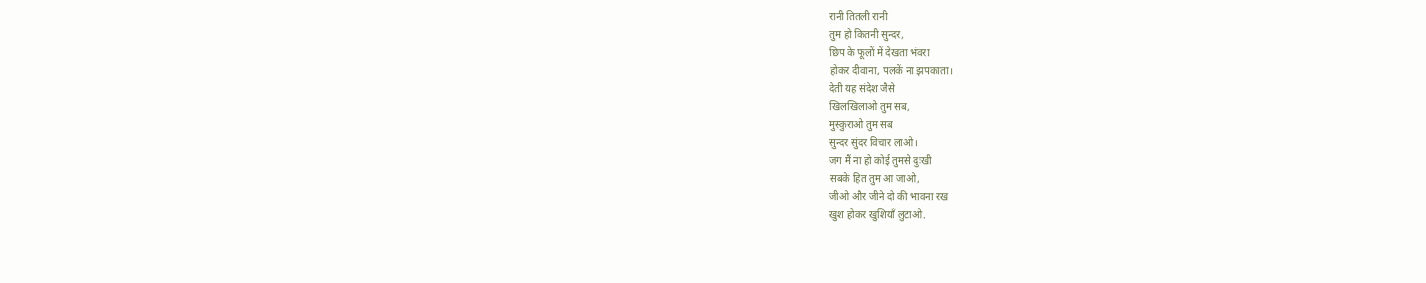रानी तितली रानी
तुम हो कितनी सुन्दर,
छिप के फूलों में देखता भंवरा
होकर दीवाना, पलकें ना झपकाता।
देती यह संदेश जैसे
खिलखिलाओ तुम सब,
मुस्कुराओ तुम सब
सुन्दर सुंदर विचार लाओ।
जग मैं ना हो कोई तुमसे दुःखी
सबके हित तुम आ जाओ,
जीओ और जीने दो की भावना रख
खुश होकर खुशियाँ लुटाओ.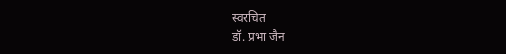स्वरचित
डॉ. प्रभा जैन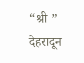“श्री ”
देहरादून